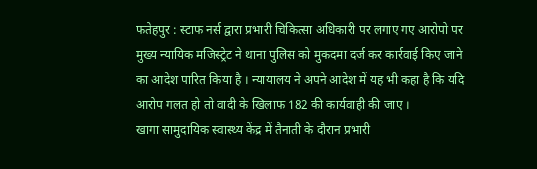फतेहपुर : स्टाफ नर्स द्वारा प्रभारी चिकित्सा अधिकारी पर लगाए गए आरोपो पर मुख्य न्यायिक मजिस्ट्रेट ने थाना पुलिस को मुकदमा दर्ज कर कार्रवाई किए जाने का आदेश पारित किया है । न्यायालय ने अपने आदेश में यह भी कहा है कि यदि आरोप गलत हो तो वादी के खिलाफ 182 की कार्यवाही की जाए ।
खागा सामुदायिक स्वास्थ्य केंद्र में तैनाती के दौरान प्रभारी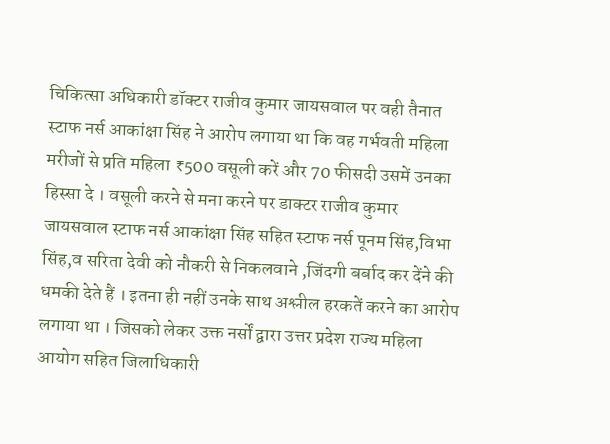चिकित्सा अधिकारी डॉक्टर राजीव कुमार जायसवाल पर वही तैनात स्टाफ नर्स आकांक्षा सिंह ने आरोप लगाया था कि वह गर्भवती महिला मरीजों से प्रति महिला ₹500 वसूली करें और 70 फीसदी उसमें उनका हिस्सा दे । वसूली करने से मना करने पर डाक्टर राजीव कुमार जायसवाल स्टाफ नर्स आकांक्षा सिंह सहित स्टाफ नर्स पूनम सिंह,विभा सिंह,व सरिता देवी को नौकरी से निकलवाने ,जिंदगी बर्बाद कर देंने की धमकी देते हैं । इतना ही नहीं उनके साथ अश्लील हरकतें करने का आरोप लगाया था । जिसको लेकर उक्त नर्सों द्वारा उत्तर प्रदेश राज्य महिला आयोग सहित जिलाधिकारी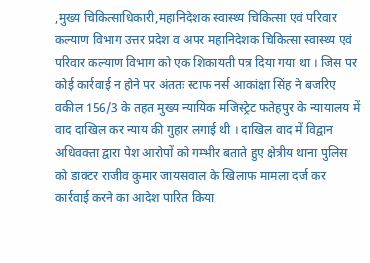,मुख्य चिकित्साधिकारी,महानिदेशक स्वास्थ्य चिकित्सा एवं परिवार कल्याण विभाग उत्तर प्रदेश व अपर महानिदेशक चिकित्सा स्वास्थ्य एवं परिवार कल्याण विभाग को एक शिकायती पत्र दिया गया था । जिस पर कोई कार्रवाई न होने पर अंततः स्टाफ नर्स आकांक्षा सिंह ने बजरिए वकील 156/3 के तहत मुख्य न्यायिक मजिस्ट्रेट फतेहपुर के न्यायालय में वाद दाखिल कर न्याय की गुहार लगाई थी । दाखिल वाद में विद्वान अधिवक्ता द्वारा पेश आरोपों को गम्भीर बताते हुए क्षेत्रीय थाना पुलिस को डाक्टर राजीव कुमार जायसवाल के खिलाफ मामला दर्ज कर कार्रवाई करने का आदेश पारित किया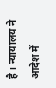है । न्यायालय ने आदेश में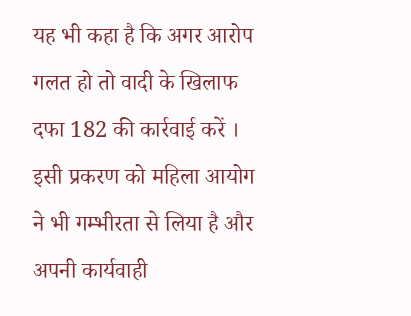यह भी कहा है कि अगर आरोप गलत हो तो वादी के खिलाफ दफा 182 की कार्रवाई करें । इसी प्रकरण को महिला आयोग ने भी गम्भीरता से लिया है और अपनी कार्यवाही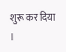शुरू कर दिया ।